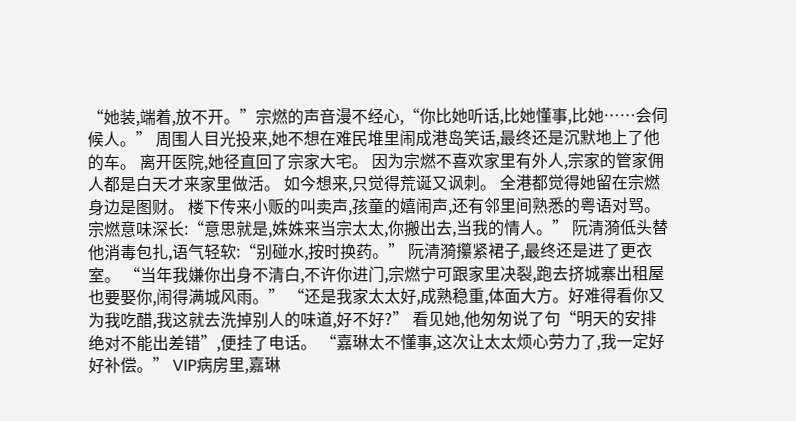“她装,端着,放不开。”宗燃的声音漫不经心,“你比她听话,比她懂事,比她……会伺候人。” 周围人目光投来,她不想在难民堆里闹成港岛笑话,最终还是沉默地上了他的车。 离开医院,她径直回了宗家大宅。 因为宗燃不喜欢家里有外人,宗家的管家佣人都是白天才来家里做活。 如今想来,只觉得荒诞又讽刺。 全港都觉得她留在宗燃身边是图财。 楼下传来小贩的叫卖声,孩童的嬉闹声,还有邻里间熟悉的粤语对骂。 宗燃意味深长:“意思就是,姝姝来当宗太太,你搬出去,当我的情人。” 阮清漪低头替他消毒包扎,语气轻软:“别碰水,按时换药。” 阮清漪攥紧裙子,最终还是进了更衣室。 “当年我嫌你出身不清白,不许你进门,宗燃宁可跟家里决裂,跑去挤城寨出租屋也要娶你,闹得满城风雨。” “还是我家太太好,成熟稳重,体面大方。好难得看你又为我吃醋,我这就去洗掉别人的味道,好不好?” 看见她,他匆匆说了句“明天的安排绝对不能出差错”,便挂了电话。 “嘉琳太不懂事,这次让太太烦心劳力了,我一定好好补偿。” VIP病房里,嘉琳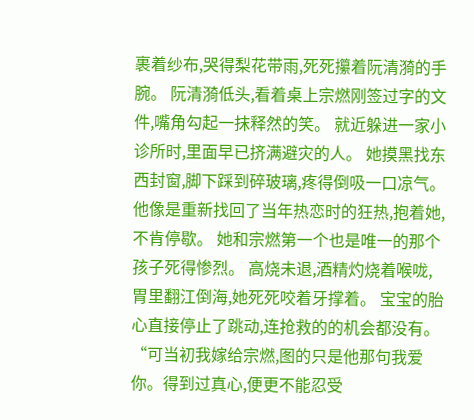裹着纱布,哭得梨花带雨,死死攥着阮清漪的手腕。 阮清漪低头,看着桌上宗燃刚签过字的文件,嘴角勾起一抹释然的笑。 就近躲进一家小诊所时,里面早已挤满避灾的人。 她摸黑找东西封窗,脚下踩到碎玻璃,疼得倒吸一口凉气。 他像是重新找回了当年热恋时的狂热,抱着她,不肯停歇。 她和宗燃第一个也是唯一的那个孩子死得惨烈。 高烧未退,酒精灼烧着喉咙,胃里翻江倒海,她死死咬着牙撑着。 宝宝的胎心直接停止了跳动,连抢救的的机会都没有。 “可当初我嫁给宗燃,图的只是他那句我爱你。得到过真心,便更不能忍受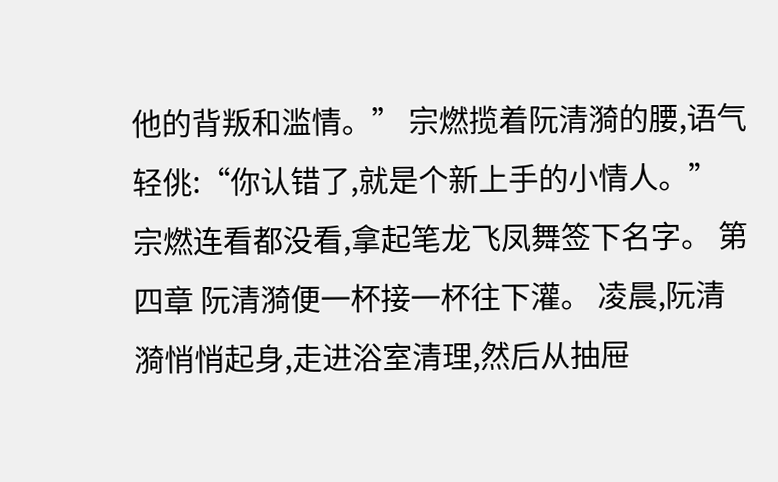他的背叛和滥情。” 宗燃揽着阮清漪的腰,语气轻佻:“你认错了,就是个新上手的小情人。” 宗燃连看都没看,拿起笔龙飞凤舞签下名字。 第四章 阮清漪便一杯接一杯往下灌。 凌晨,阮清漪悄悄起身,走进浴室清理,然后从抽屉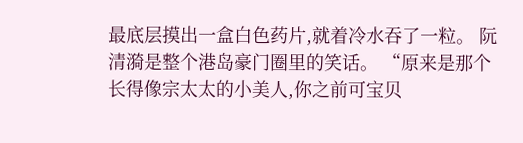最底层摸出一盒白色药片,就着冷水吞了一粒。 阮清漪是整个港岛豪门圈里的笑话。 “原来是那个长得像宗太太的小美人,你之前可宝贝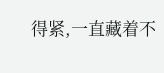得紧,一直藏着不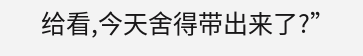给看,今天舍得带出来了?”